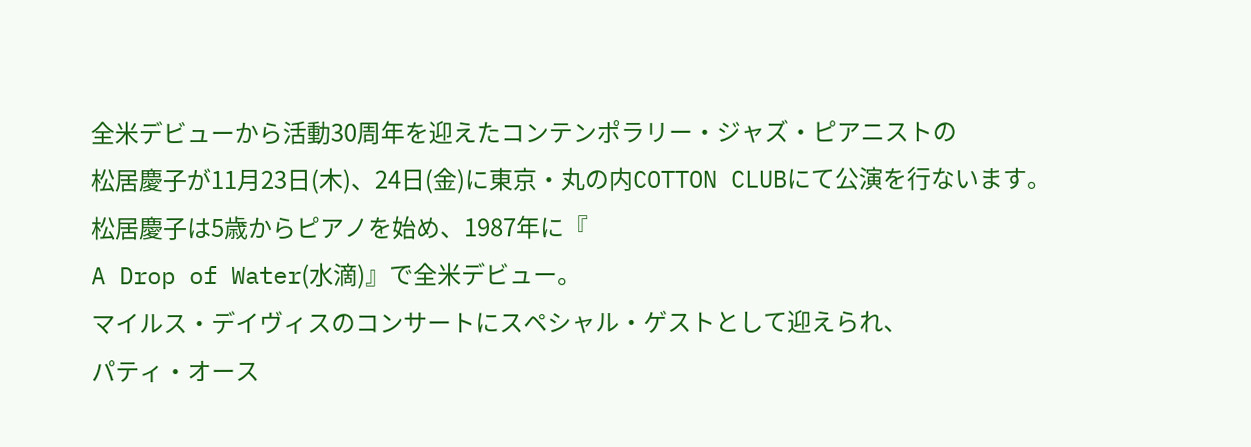全米デビューから活動30周年を迎えたコンテンポラリー・ジャズ・ピアニストの
松居慶子が11月23日(木)、24日(金)に東京・丸の内COTTON CLUBにて公演を行ないます。
松居慶子は5歳からピアノを始め、1987年に『
A Drop of Water(水滴)』で全米デビュー。
マイルス・デイヴィスのコンサートにスペシャル・ゲストとして迎えられ、
パティ・オース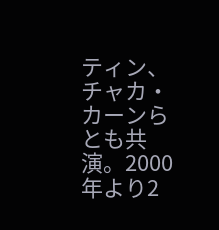ティン、
チャカ・カーンらとも共演。2000年より2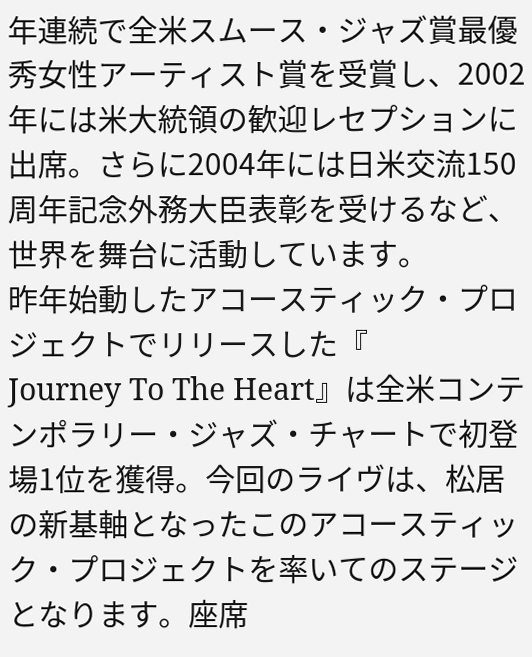年連続で全米スムース・ジャズ賞最優秀女性アーティスト賞を受賞し、2002年には米大統領の歓迎レセプションに出席。さらに2004年には日米交流150周年記念外務大臣表彰を受けるなど、世界を舞台に活動しています。
昨年始動したアコースティック・プロジェクトでリリースした『
Journey To The Heart』は全米コンテンポラリー・ジャズ・チャートで初登場1位を獲得。今回のライヴは、松居の新基軸となったこのアコースティック・プロジェクトを率いてのステージとなります。座席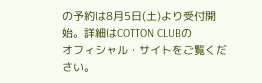の予約は8月5日(土)より受付開始。詳細はCOTTON CLUBの
オフィシャル・サイトをご覧ください。